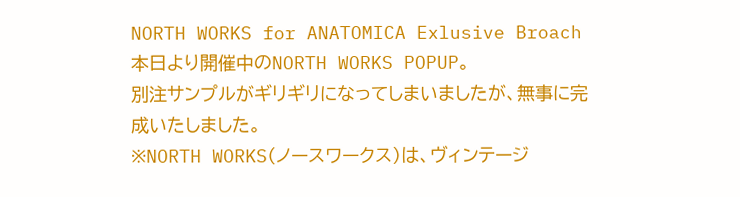NORTH WORKS for ANATOMICA Exlusive Broach
本日より開催中のNORTH WORKS POPUP。
別注サンプルがギリギリになってしまいましたが、無事に完成いたしました。
※NORTH WORKS(ノースワークス)は、ヴィンテージ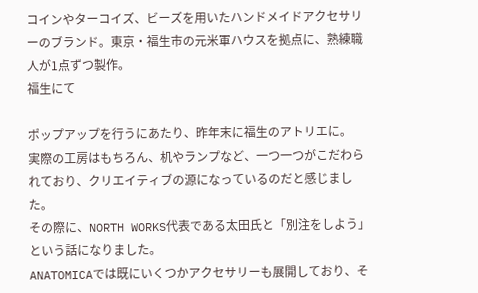コインやターコイズ、ビーズを用いたハンドメイドアクセサリーのブランド。東京・福生市の元米軍ハウスを拠点に、熟練職人が1点ずつ製作。
福生にて

ポップアップを行うにあたり、昨年末に福生のアトリエに。
実際の工房はもちろん、机やランプなど、一つ一つがこだわられており、クリエイティブの源になっているのだと感じました。
その際に、NORTH WORKS代表である太田氏と「別注をしよう」という話になりました。
ANATOMICAでは既にいくつかアクセサリーも展開しており、そ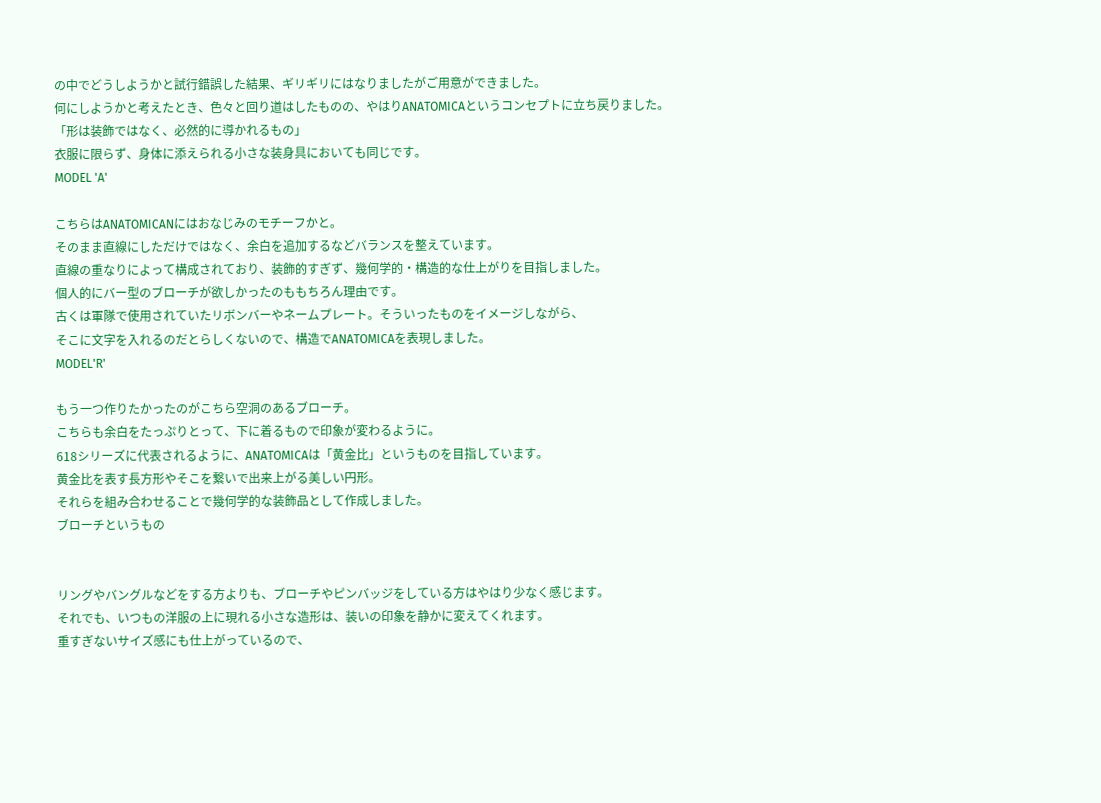の中でどうしようかと試行錯誤した結果、ギリギリにはなりましたがご用意ができました。
何にしようかと考えたとき、色々と回り道はしたものの、やはりANATOMICAというコンセプトに立ち戻りました。
「形は装飾ではなく、必然的に導かれるもの」
衣服に限らず、身体に添えられる小さな装身具においても同じです。
MODEL 'A'

こちらはANATOMICANにはおなじみのモチーフかと。
そのまま直線にしただけではなく、余白を追加するなどバランスを整えています。
直線の重なりによって構成されており、装飾的すぎず、幾何学的・構造的な仕上がりを目指しました。
個人的にバー型のブローチが欲しかったのももちろん理由です。
古くは軍隊で使用されていたリボンバーやネームプレート。そういったものをイメージしながら、
そこに文字を入れるのだとらしくないので、構造でANATOMICAを表現しました。
MODEL'R'

もう一つ作りたかったのがこちら空洞のあるブローチ。
こちらも余白をたっぷりとって、下に着るもので印象が変わるように。
618シリーズに代表されるように、ANATOMICAは「黄金比」というものを目指しています。
黄金比を表す長方形やそこを繋いで出来上がる美しい円形。
それらを組み合わせることで幾何学的な装飾品として作成しました。
ブローチというもの


リングやバングルなどをする方よりも、ブローチやピンバッジをしている方はやはり少なく感じます。
それでも、いつもの洋服の上に現れる小さな造形は、装いの印象を静かに変えてくれます。
重すぎないサイズ感にも仕上がっているので、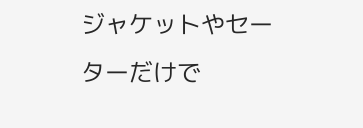ジャケットやセーターだけで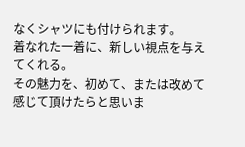なくシャツにも付けられます。
着なれた一着に、新しい視点を与えてくれる。
その魅力を、初めて、または改めて感じて頂けたらと思いま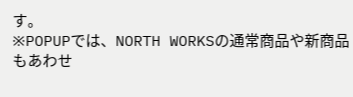す。
※POPUPでは、NORTH WORKSの通常商品や新商品もあわせ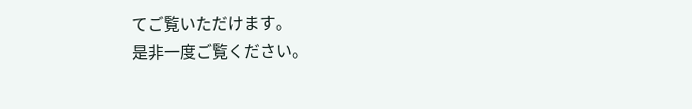てご覧いただけます。
是非一度ご覧ください。